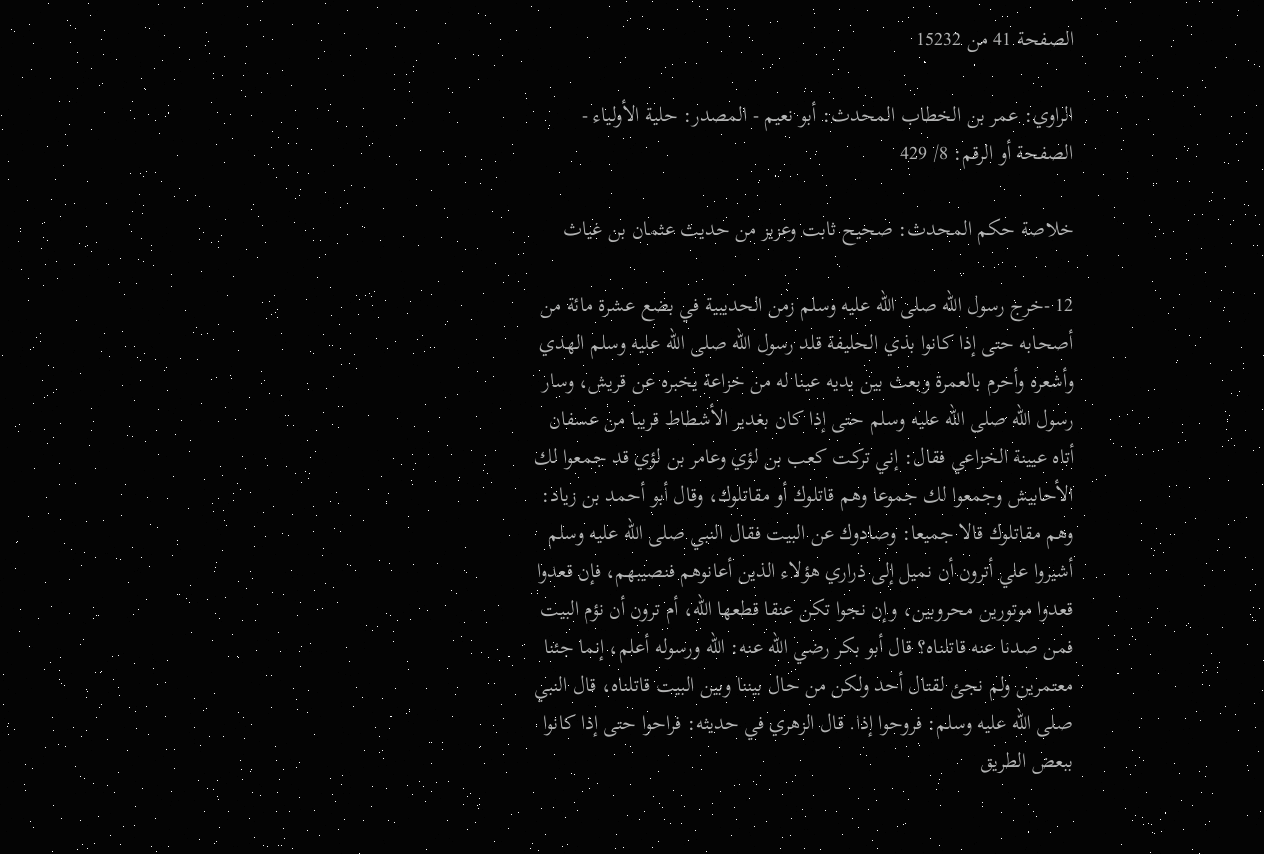الصفحة 41 من 15232

الراوي: عمر بن الخطاب المحدث: أبو نعيم - المصدر: حلية الأولياء - الصفحة أو الرقم: 8/ 429

خلاصة حكم المحدث: صحيح ثابت وعزيز من حديث عثمان بن غياث

12 -خرج رسول الله صلى الله عليه وسلم زمن الحديبية في بضع عشرة مائة من أصحابه حتى إذا كانوا بذي الحليفة قلد رسول الله صلى الله عليه وسلم الهدي وأشعره وأحرم بالعمرة وبعث بين يديه عينا له من خزاعة يخبره عن قريش، وسار رسول الله صلى الله عليه وسلم حتى إذا كان بغدير الأشطاط قريبا من عسفان أتاه عيينة الخزاعي فقال: إني تركت كعب بن لؤي وعامر بن لؤي قد جمعوا لك الأحابيش وجمعوا لك جموعا وهم قاتلوك أو مقاتلوك، وقال أبو أحمد بن زياد: وهم مقاتلوك قالا جميعا: وصادوك عن البيت فقال النبي صلى الله عليه وسلم أشيروا علي أترون أن نميل إلى ذراري هؤلاء الذين أعانوهم فنصيبهم، فإن قعدوا قعدوا موتورين محروبين، وإن نجوا تكن عنقا قطعها الله، أم ترون أن نؤم البيت فمن صدنا عنه قاتلناه؟ قال أبو بكر رضي الله عنه: الله ورسوله أعلم، إنما جئنا معتمرين ولم نجئ لقتال أحد ولكن من حال بيننا وبين البيت قاتلناه، قال النبي صلى الله عليه وسلم: فروحوا إذا. قال الزهري في حديثه: فراحوا حتى إذا كانوا ببعض الطريق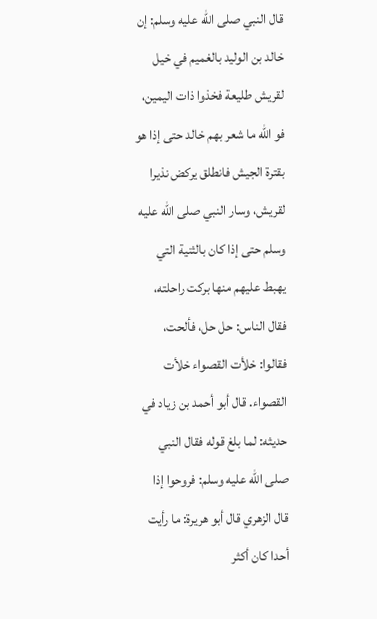قال النبي صلى الله عليه وسلم: إن خالد بن الوليد بالغميم في خيل لقريش طليعة فخذوا ذات اليمين، فو الله ما شعر بهم خالد حتى إذا هو بقترة الجيش فانطلق يركض نذيرا لقريش، وسار النبي صلى الله عليه وسلم حتى إذا كان بالثنية التي يهبط عليهم منها بركت راحلته، فقال الناس: حل حل، فألحت، فقالوا: خلأت القصواء خلأت القصواء. قال أبو أحمد بن زياد في حديثه: لما بلغ قوله فقال النبي صلى الله عليه وسلم: فروحوا إذا قال الزهري قال أبو هريرة: ما رأيت أحدا كان أكثر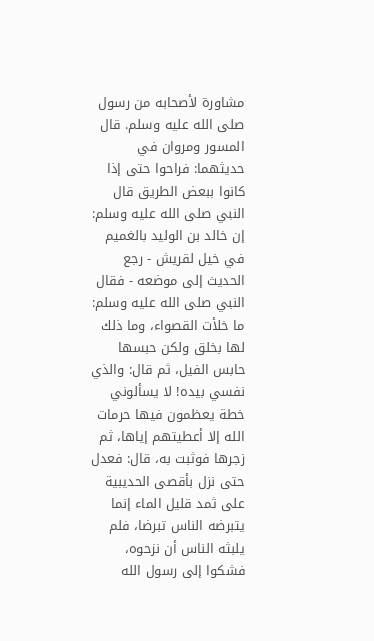مشاورة لأصحابه من رسول صلى الله عليه وسلم. قال المسور ومروان في حديثهما: فراحوا حتى إذا كانوا ببعض الطريق قال النبي صلى الله عليه وسلم: إن خالد بن الوليد بالغميم في خيل لقريش - رجع الحديث إلى موضعه - فقال النبي صلى الله عليه وسلم: ما خلأت القصواء، وما ذلك لها بخلق ولكن حبسها حابس الفيل، ثم قال: والذي نفسي بيده! لا يسألوني خطة يعظمون فيها حرمات الله إلا أعطيتهم إياها، ثم زجرها فوثبت به، قال: فعدل حتى نزل بأقصى الحديبية على ثمد قليل الماء إنما يتبرضه الناس تبرضا، فلم يلبثه الناس أن نزحوه، فشكوا إلى رسول الله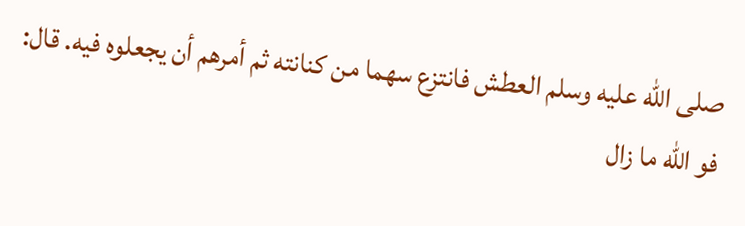صلى الله عليه وسلم العطش فانتزع سهما من كنانته ثم أمرهم أن يجعلوه فيه. قال: فو الله ما زال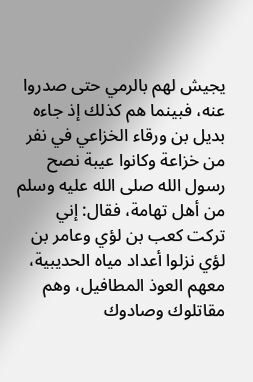يجيش لهم بالرمي حتى صدروا عنه، فبينما هم كذلك إذ جاءه بديل بن ورقاء الخزاعي في نفر من خزاعة وكانوا عيبة نصح رسول الله صلى الله عليه وسلم من أهل تهامة، فقال: إني تركت كعب بن لؤي وعامر بن لؤي نزلوا أعداد مياه الحديبية، معهم العوذ المطافيل، وهم مقاتلوك وصادوك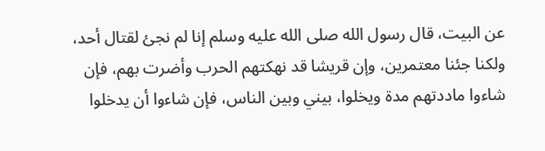عن البيت، قال رسول الله صلى الله عليه وسلم إنا لم نجئ لقتال أحد، ولكنا جئنا معتمرين، وإن قريشا قد نهكتهم الحرب وأضرت بهم، فإن شاءوا ماددتهم مدة ويخلوا، بيني وبين الناس، فإن شاءوا أن يدخلوا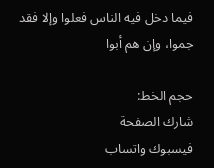فيما دخل فيه الناس فعلوا وإلا فقد جموا، وإن هم أبوا

حجم الخط:
شارك الصفحة
فيسبوك واتساب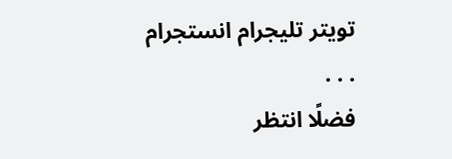تويتر تليجرام انستجرام
. . .
فضلًا انتظر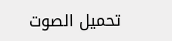تحميل الصوت